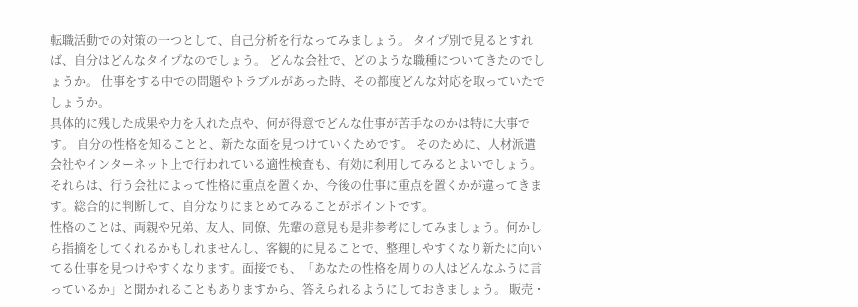転職活動での対策の一つとして、自己分析を行なってみましょう。 タイプ別で見るとすれば、自分はどんなタイプなのでしょう。 どんな会社で、どのような職種についてきたのでしょうか。 仕事をする中での問題やトラブルがあった時、その都度どんな対応を取っていたでしょうか。
具体的に残した成果や力を入れた点や、何が得意でどんな仕事が苦手なのかは特に大事です。 自分の性格を知ることと、新たな面を見つけていくためです。 そのために、人材派遣会社やインターネット上で行われている適性検査も、有効に利用してみるとよいでしょう。それらは、行う会社によって性格に重点を置くか、今後の仕事に重点を置くかが違ってきます。総合的に判断して、自分なりにまとめてみることがポイントです。
性格のことは、両親や兄弟、友人、同僚、先輩の意見も是非参考にしてみましょう。何かしら指摘をしてくれるかもしれませんし、客観的に見ることで、整理しやすくなり新たに向いてる仕事を見つけやすくなります。面接でも、「あなたの性格を周りの人はどんなふうに言っているか」と聞かれることもありますから、答えられるようにしておきましょう。 販売・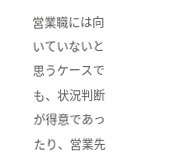営業職には向いていないと思うケースでも、状況判断が得意であったり、営業先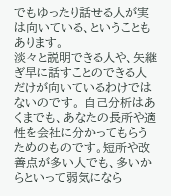でもゆったり話せる人が実は向いている、ということもあります。
淡々と説明できる人や、矢継ぎ早に話すことのできる人だけが向いているわけではないのです。 自己分析はあくまでも、あなたの長所や適性を会社に分かってもらうためのものです。短所や改善点が多い人でも、多いからといって弱気になら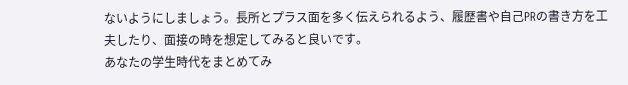ないようにしましょう。長所とプラス面を多く伝えられるよう、履歴書や自己PRの書き方を工夫したり、面接の時を想定してみると良いです。
あなたの学生時代をまとめてみ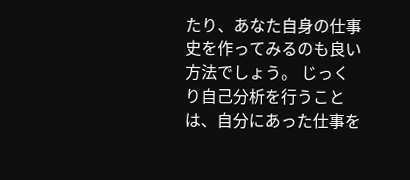たり、あなた自身の仕事史を作ってみるのも良い方法でしょう。 じっくり自己分析を行うことは、自分にあった仕事を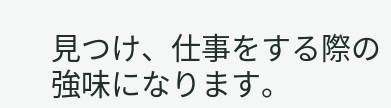見つけ、仕事をする際の強味になります。